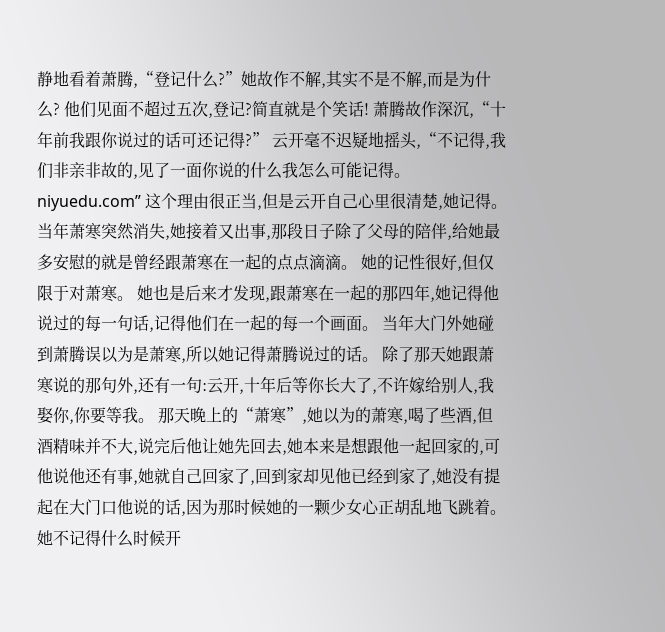静地看着萧腾,“登记什么?”她故作不解,其实不是不解,而是为什么? 他们见面不超过五次,登记?简直就是个笑话! 萧腾故作深沉,“十年前我跟你说过的话可还记得?” 云开毫不迟疑地摇头,“不记得,我们非亲非故的,见了一面你说的什么我怎么可能记得。niyuedu.com” 这个理由很正当,但是云开自己心里很清楚,她记得。 当年萧寒突然消失,她接着又出事,那段日子除了父母的陪伴,给她最多安慰的就是曾经跟萧寒在一起的点点滴滴。 她的记性很好,但仅限于对萧寒。 她也是后来才发现,跟萧寒在一起的那四年,她记得他说过的每一句话,记得他们在一起的每一个画面。 当年大门外她碰到萧腾误以为是萧寒,所以她记得萧腾说过的话。 除了那天她跟萧寒说的那句外,还有一句:云开,十年后等你长大了,不许嫁给别人,我娶你,你要等我。 那天晚上的“萧寒”,她以为的萧寒,喝了些酒,但酒精味并不大,说完后他让她先回去,她本来是想跟他一起回家的,可他说他还有事,她就自己回家了,回到家却见他已经到家了,她没有提起在大门口他说的话,因为那时候她的一颗少女心正胡乱地飞跳着。 她不记得什么时候开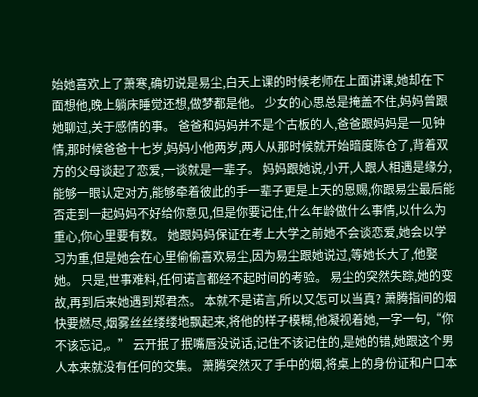始她喜欢上了萧寒,确切说是易尘,白天上课的时候老师在上面讲课,她却在下面想他,晚上躺床睡觉还想,做梦都是他。 少女的心思总是掩盖不住,妈妈曾跟她聊过,关于感情的事。 爸爸和妈妈并不是个古板的人,爸爸跟妈妈是一见钟情,那时候爸爸十七岁,妈妈小他两岁,两人从那时候就开始暗度陈仓了,背着双方的父母谈起了恋爱,一谈就是一辈子。 妈妈跟她说,小开,人跟人相遇是缘分,能够一眼认定对方,能够牵着彼此的手一辈子更是上天的恩赐,你跟易尘最后能否走到一起妈妈不好给你意见,但是你要记住,什么年龄做什么事情,以什么为重心,你心里要有数。 她跟妈妈保证在考上大学之前她不会谈恋爱,她会以学习为重,但是她会在心里偷偷喜欢易尘,因为易尘跟她说过,等她长大了,他娶她。 只是,世事难料,任何诺言都经不起时间的考验。 易尘的突然失踪,她的变故,再到后来她遇到郑君杰。 本就不是诺言,所以又怎可以当真? 萧腾指间的烟快要燃尽,烟雾丝丝缕缕地飘起来,将他的样子模糊,他凝视着她,一字一句,“你不该忘记,。” 云开抿了抿嘴唇没说话,记住不该记住的,是她的错,她跟这个男人本来就没有任何的交集。 萧腾突然灭了手中的烟,将桌上的身份证和户口本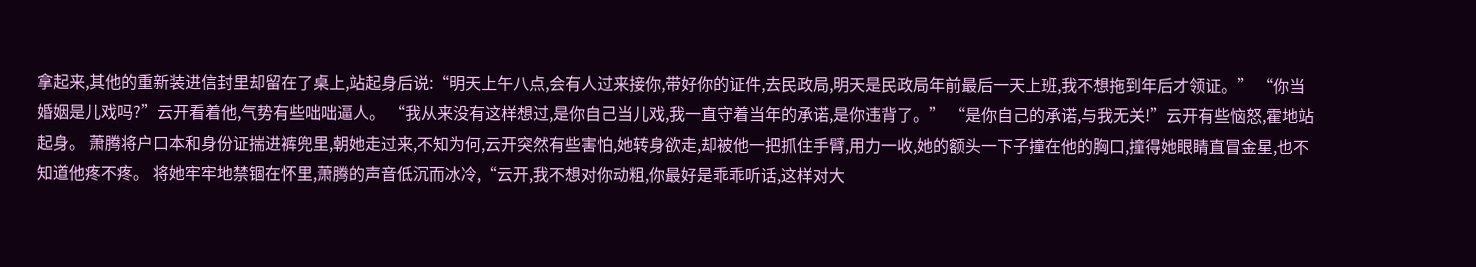拿起来,其他的重新装进信封里却留在了桌上,站起身后说:“明天上午八点,会有人过来接你,带好你的证件,去民政局,明天是民政局年前最后一天上班,我不想拖到年后才领证。” “你当婚姻是儿戏吗?”云开看着他,气势有些咄咄逼人。 “我从来没有这样想过,是你自己当儿戏,我一直守着当年的承诺,是你违背了。” “是你自己的承诺,与我无关!”云开有些恼怒,霍地站起身。 萧腾将户口本和身份证揣进裤兜里,朝她走过来,不知为何,云开突然有些害怕,她转身欲走,却被他一把抓住手臂,用力一收,她的额头一下子撞在他的胸口,撞得她眼睛直冒金星,也不知道他疼不疼。 将她牢牢地禁锢在怀里,萧腾的声音低沉而冰冷,“云开,我不想对你动粗,你最好是乖乖听话,这样对大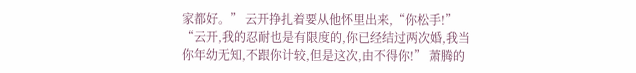家都好。” 云开挣扎着要从他怀里出来,“你松手!” “云开,我的忍耐也是有限度的,你已经结过两次婚,我当你年幼无知,不跟你计较,但是这次,由不得你!” 萧腾的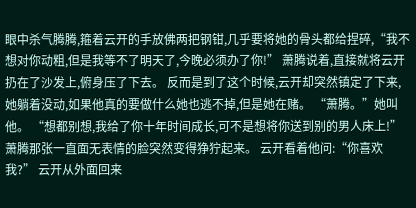眼中杀气腾腾,箍着云开的手放佛两把钢钳,几乎要将她的骨头都给捏碎,“我不想对你动粗,但是我等不了明天了,今晚必须办了你!” 萧腾说着,直接就将云开扔在了沙发上,俯身压了下去。 反而是到了这个时候,云开却突然镇定了下来,她躺着没动,如果他真的要做什么她也逃不掉,但是她在赌。 “萧腾。”她叫他。 “想都别想,我给了你十年时间成长,可不是想将你送到别的男人床上!”萧腾那张一直面无表情的脸突然变得狰狞起来。 云开看着他问:“你喜欢我?” 云开从外面回来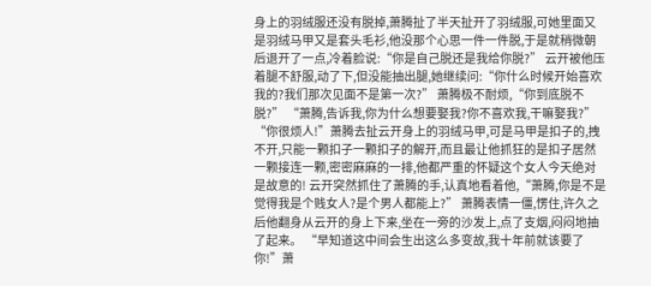身上的羽绒服还没有脱掉,萧腾扯了半天扯开了羽绒服,可她里面又是羽绒马甲又是套头毛衫,他没那个心思一件一件脱,于是就稍微朝后退开了一点,冷着脸说:“你是自己脱还是我给你脱?” 云开被他压着腿不舒服,动了下,但没能抽出腿,她继续问:“你什么时候开始喜欢我的?我们那次见面不是第一次?” 萧腾极不耐烦,“你到底脱不脱?” “萧腾,告诉我,你为什么想要娶我?你不喜欢我,干嘛娶我?” “你很烦人!”萧腾去扯云开身上的羽绒马甲,可是马甲是扣子的,拽不开,只能一颗扣子一颗扣子的解开,而且最让他抓狂的是扣子居然一颗接连一颗,密密麻麻的一排,他都严重的怀疑这个女人今天绝对是故意的! 云开突然抓住了萧腾的手,认真地看着他,“萧腾,你是不是觉得我是个贱女人?是个男人都能上?” 萧腾表情一僵,愣住,许久之后他翻身从云开的身上下来,坐在一旁的沙发上,点了支烟,闷闷地抽了起来。 “早知道这中间会生出这么多变故,我十年前就该要了你!”萧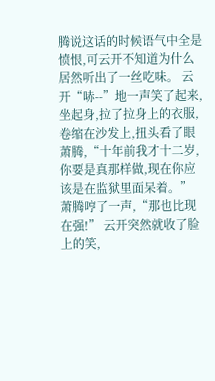腾说这话的时候语气中全是愤恨,可云开不知道为什么居然听出了一丝吃味。 云开“哧--”地一声笑了起来,坐起身,拉了拉身上的衣服,卷缩在沙发上,扭头看了眼萧腾,“十年前我才十二岁,你要是真那样做,现在你应该是在监狱里面呆着。” 萧腾哼了一声,“那也比现在强!” 云开突然就收了脸上的笑,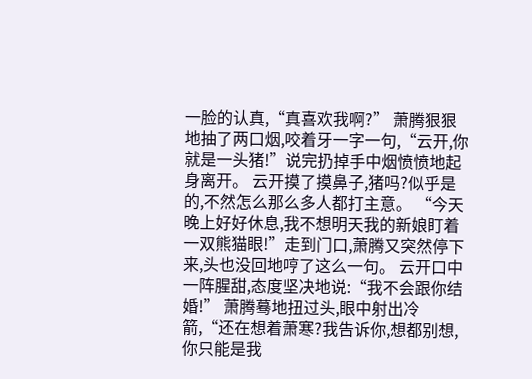一脸的认真,“真喜欢我啊?” 萧腾狠狠地抽了两口烟,咬着牙一字一句,“云开,你就是一头猪!”说完扔掉手中烟愤愤地起身离开。 云开摸了摸鼻子,猪吗?似乎是的,不然怎么那么多人都打主意。 “今天晚上好好休息,我不想明天我的新娘盯着一双熊猫眼!”走到门口,萧腾又突然停下来,头也没回地哼了这么一句。 云开口中一阵腥甜,态度坚决地说:“我不会跟你结婚!” 萧腾蓦地扭过头,眼中射出冷箭,“还在想着萧寒?我告诉你,想都别想,你只能是我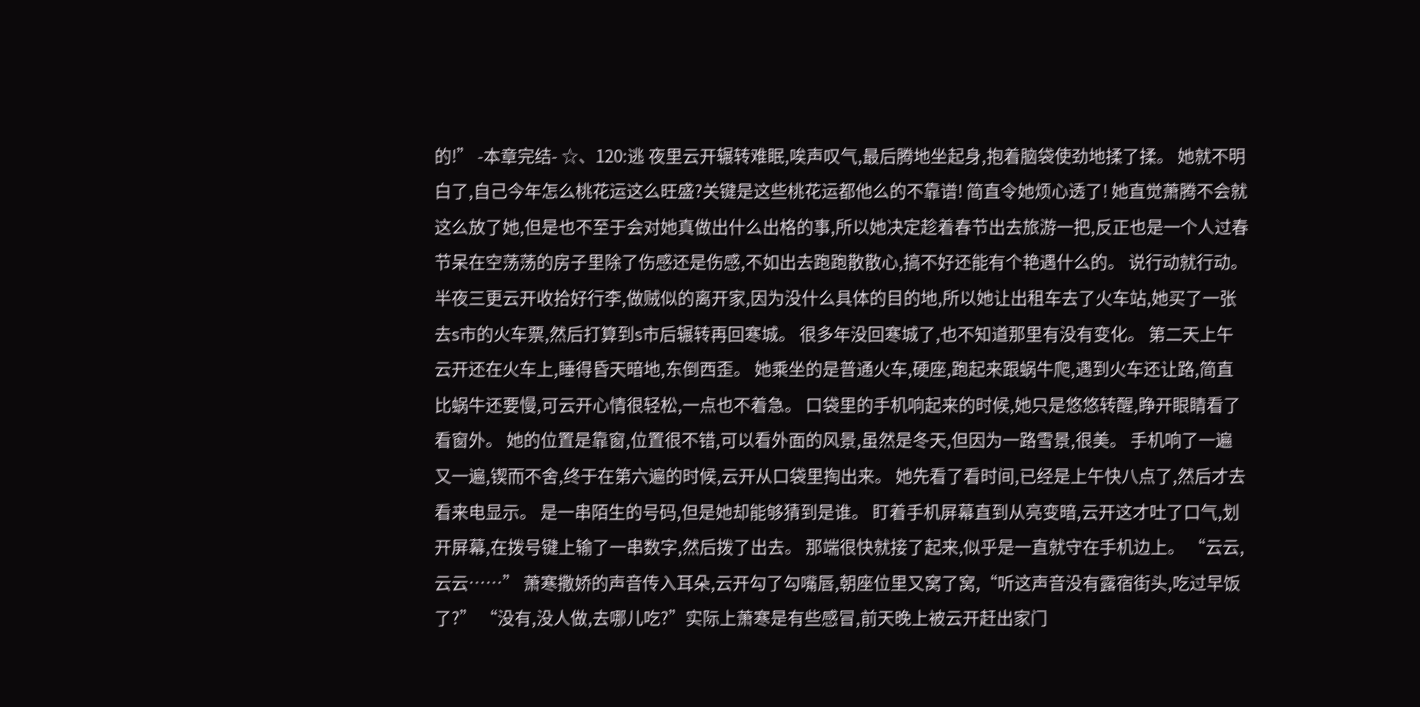的!” -本章完结- ☆、120:逃 夜里云开辗转难眠,唉声叹气,最后腾地坐起身,抱着脑袋使劲地揉了揉。 她就不明白了,自己今年怎么桃花运这么旺盛?关键是这些桃花运都他么的不靠谱! 简直令她烦心透了! 她直觉萧腾不会就这么放了她,但是也不至于会对她真做出什么出格的事,所以她决定趁着春节出去旅游一把,反正也是一个人过春节呆在空荡荡的房子里除了伤感还是伤感,不如出去跑跑散散心,搞不好还能有个艳遇什么的。 说行动就行动。 半夜三更云开收拾好行李,做贼似的离开家,因为没什么具体的目的地,所以她让出租车去了火车站,她买了一张去s市的火车票,然后打算到s市后辗转再回寒城。 很多年没回寒城了,也不知道那里有没有变化。 第二天上午云开还在火车上,睡得昏天暗地,东倒西歪。 她乘坐的是普通火车,硬座,跑起来跟蜗牛爬,遇到火车还让路,简直比蜗牛还要慢,可云开心情很轻松,一点也不着急。 口袋里的手机响起来的时候,她只是悠悠转醒,睁开眼睛看了看窗外。 她的位置是靠窗,位置很不错,可以看外面的风景,虽然是冬天,但因为一路雪景,很美。 手机响了一遍又一遍,锲而不舍,终于在第六遍的时候,云开从口袋里掏出来。 她先看了看时间,已经是上午快八点了,然后才去看来电显示。 是一串陌生的号码,但是她却能够猜到是谁。 盯着手机屏幕直到从亮变暗,云开这才吐了口气,划开屏幕,在拨号键上输了一串数字,然后拨了出去。 那端很快就接了起来,似乎是一直就守在手机边上。 “云云,云云……” 萧寒撒娇的声音传入耳朵,云开勾了勾嘴唇,朝座位里又窝了窝,“听这声音没有露宿街头,吃过早饭了?” “没有,没人做,去哪儿吃?”实际上萧寒是有些感冒,前天晚上被云开赶出家门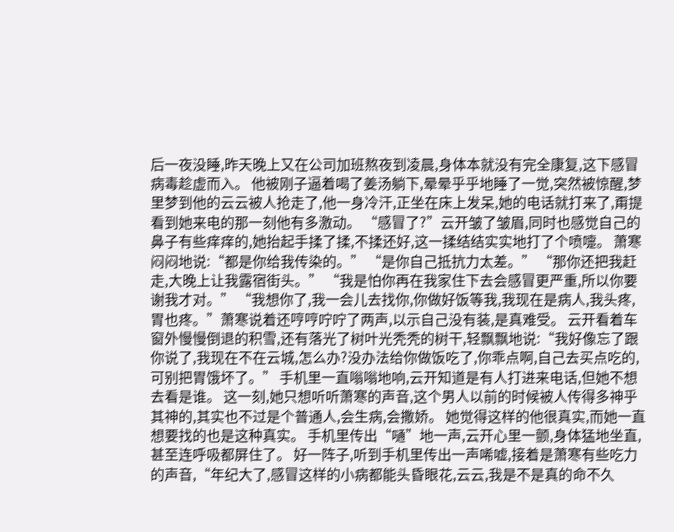后一夜没睡,昨天晚上又在公司加班熬夜到凌晨,身体本就没有完全康复,这下感冒病毒趁虚而入。 他被刚子逼着喝了姜汤躺下,晕晕乎乎地睡了一觉,突然被惊醒,梦里梦到他的云云被人抢走了,他一身冷汗,正坐在床上发呆,她的电话就打来了,甭提看到她来电的那一刻他有多激动。 “感冒了?”云开皱了皱眉,同时也感觉自己的鼻子有些痒痒的,她抬起手揉了揉,不揉还好,这一揉结结实实地打了个喷嚏。 萧寒闷闷地说:“都是你给我传染的。” “是你自己抵抗力太差。” “那你还把我赶走,大晚上让我露宿街头。” “我是怕你再在我家住下去会感冒更严重,所以你要谢我才对。” “我想你了,我一会儿去找你,你做好饭等我,我现在是病人,我头疼,胃也疼。”萧寒说着还哼哼咛咛了两声,以示自己没有装,是真难受。 云开看着车窗外慢慢倒退的积雪,还有落光了树叶光秃秃的树干,轻飘飘地说:“我好像忘了跟你说了,我现在不在云城,怎么办?没办法给你做饭吃了,你乖点啊,自己去买点吃的,可别把胃饿坏了。” 手机里一直嗡嗡地响,云开知道是有人打进来电话,但她不想去看是谁。 这一刻,她只想听听萧寒的声音,这个男人以前的时候被人传得多神乎其神的,其实也不过是个普通人,会生病,会撒娇。 她觉得这样的他很真实,而她一直想要找的也是这种真实。 手机里传出“嗵”地一声,云开心里一颤,身体猛地坐直,甚至连呼吸都屏住了。 好一阵子,听到手机里传出一声唏嘘,接着是萧寒有些吃力的声音,“年纪大了,感冒这样的小病都能头昏眼花,云云,我是不是真的命不久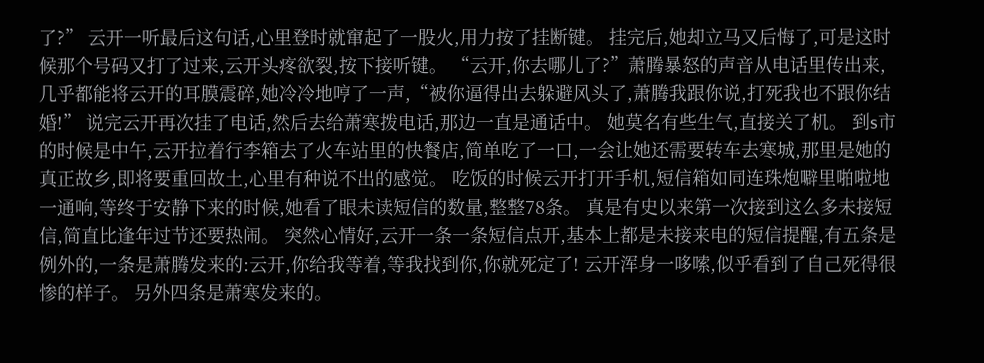了?” 云开一听最后这句话,心里登时就窜起了一股火,用力按了挂断键。 挂完后,她却立马又后悔了,可是这时候那个号码又打了过来,云开头疼欲裂,按下接听键。 “云开,你去哪儿了?”萧腾暴怒的声音从电话里传出来,几乎都能将云开的耳膜震碎,她冷冷地哼了一声,“被你逼得出去躲避风头了,萧腾我跟你说,打死我也不跟你结婚!” 说完云开再次挂了电话,然后去给萧寒拨电话,那边一直是通话中。 她莫名有些生气,直接关了机。 到s市的时候是中午,云开拉着行李箱去了火车站里的快餐店,简单吃了一口,一会让她还需要转车去寒城,那里是她的真正故乡,即将要重回故土,心里有种说不出的感觉。 吃饭的时候云开打开手机,短信箱如同连珠炮噼里啪啦地一通响,等终于安静下来的时候,她看了眼未读短信的数量,整整78条。 真是有史以来第一次接到这么多未接短信,简直比逢年过节还要热闹。 突然心情好,云开一条一条短信点开,基本上都是未接来电的短信提醒,有五条是例外的,一条是萧腾发来的:云开,你给我等着,等我找到你,你就死定了! 云开浑身一哆嗦,似乎看到了自己死得很惨的样子。 另外四条是萧寒发来的。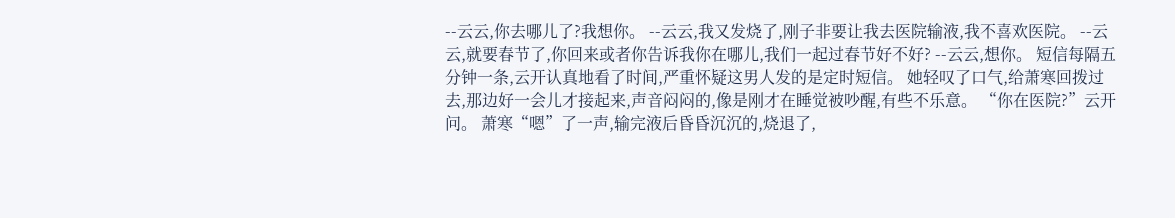--云云,你去哪儿了?我想你。 --云云,我又发烧了,刚子非要让我去医院输液,我不喜欢医院。 --云云,就要春节了,你回来或者你告诉我你在哪儿,我们一起过春节好不好? --云云,想你。 短信每隔五分钟一条,云开认真地看了时间,严重怀疑这男人发的是定时短信。 她轻叹了口气,给萧寒回拨过去,那边好一会儿才接起来,声音闷闷的,像是刚才在睡觉被吵醒,有些不乐意。 “你在医院?”云开问。 萧寒“嗯”了一声,输完液后昏昏沉沉的,烧退了,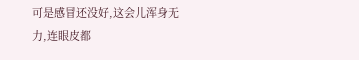可是感冒还没好,这会儿浑身无力,连眼皮都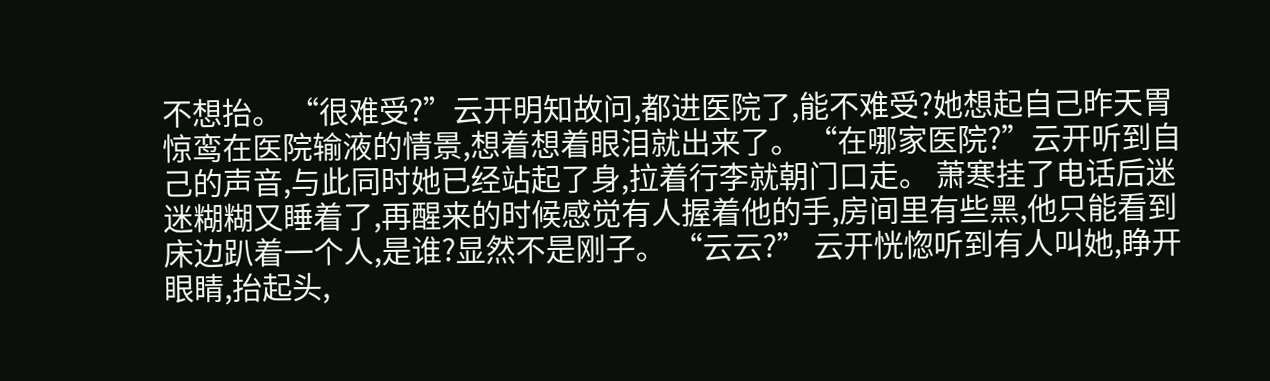不想抬。 “很难受?”云开明知故问,都进医院了,能不难受?她想起自己昨天胃惊鸾在医院输液的情景,想着想着眼泪就出来了。 “在哪家医院?”云开听到自己的声音,与此同时她已经站起了身,拉着行李就朝门口走。 萧寒挂了电话后迷迷糊糊又睡着了,再醒来的时候感觉有人握着他的手,房间里有些黑,他只能看到床边趴着一个人,是谁?显然不是刚子。 “云云?” 云开恍惚听到有人叫她,睁开眼睛,抬起头,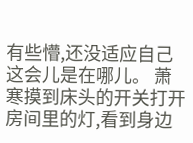有些懵,还没适应自己这会儿是在哪儿。 萧寒摸到床头的开关打开房间里的灯,看到身边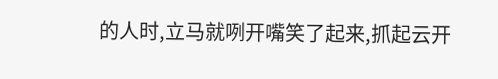的人时,立马就咧开嘴笑了起来,抓起云开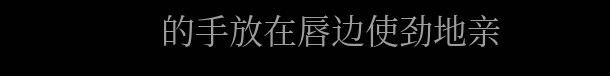的手放在唇边使劲地亲